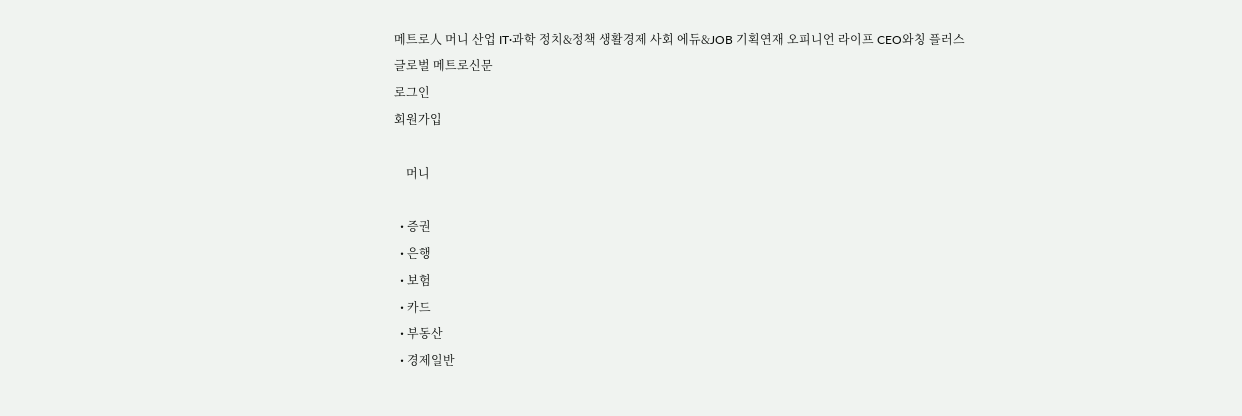메트로人 머니 산업 IT·과학 정치&정책 생활경제 사회 에듀&JOB 기획연재 오피니언 라이프 CEO와칭 플러스
글로벌 메트로신문
로그인
회원가입

    머니

  • 증권
  • 은행
  • 보험
  • 카드
  • 부동산
  • 경제일반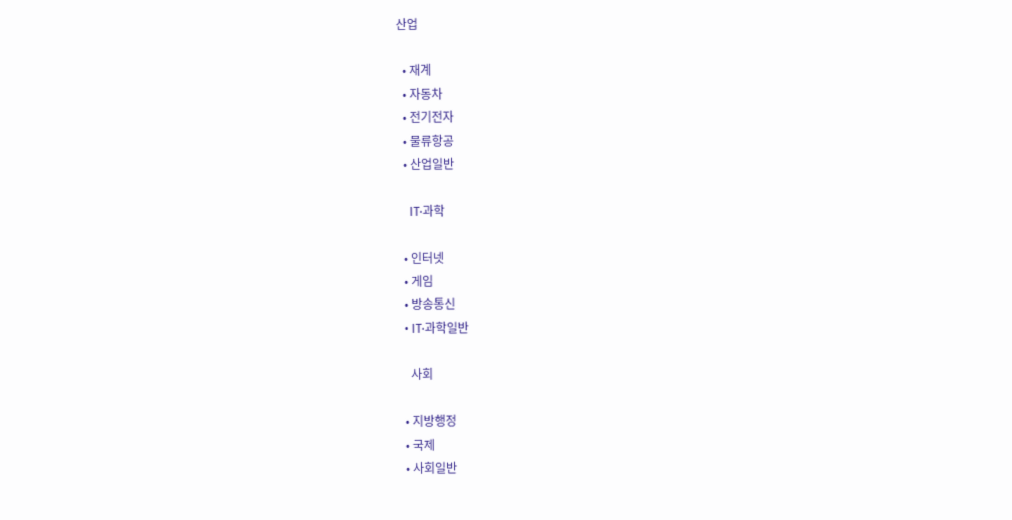산업

  • 재계
  • 자동차
  • 전기전자
  • 물류항공
  • 산업일반

    IT·과학

  • 인터넷
  • 게임
  • 방송통신
  • IT·과학일반

    사회

  • 지방행정
  • 국제
  • 사회일반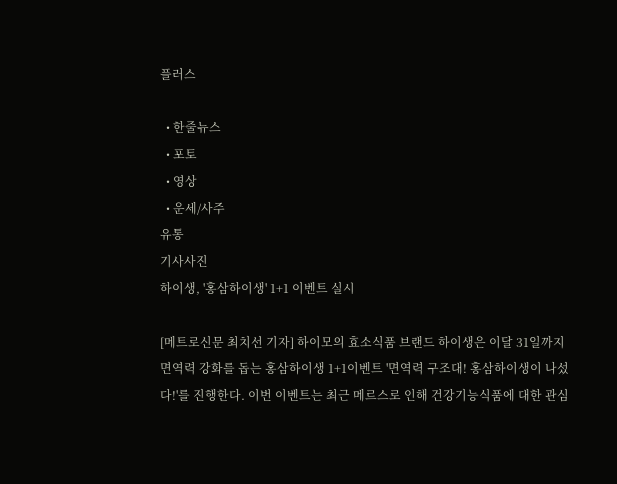플러스

  • 한줄뉴스
  • 포토
  • 영상
  • 운세/사주
유통
기사사진
하이생, '홍삼하이생' 1+1 이벤트 실시

[메트로신문 최치선 기자] 하이모의 효소식품 브랜드 하이생은 이달 31일까지 면역력 강화를 돕는 홍삼하이생 1+1이벤트 '면역력 구조대! 홍삼하이생이 나섰다!'를 진행한다. 이번 이벤트는 최근 메르스로 인해 건강기능식품에 대한 관심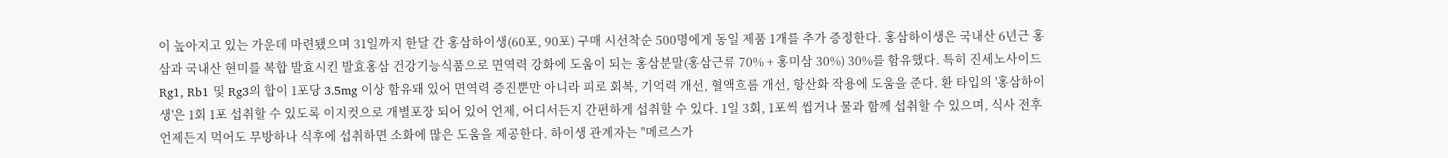이 높아지고 있는 가운데 마련됐으며 31일까지 한달 간 홍삼하이생(60포, 90포) 구매 시선착순 500명에게 동일 제품 1개를 추가 증정한다. 홍삼하이생은 국내산 6년근 홍삼과 국내산 현미를 복합 발효시킨 발효홍삼 건강기능식품으로 면역력 강화에 도움이 되는 홍삼분말(홍삼근류 70% + 홍미삼 30%) 30%를 함유했다. 특히 진세노사이드 Rg1, Rb1 및 Rg3의 합이 1포당 3.5mg 이상 함유돼 있어 면역력 증진뿐만 아니라 피로 회복, 기억력 개선, 혈액흐름 개선, 항산화 작용에 도움을 준다. 환 타입의 '홍삼하이생'은 1회 1포 섭취할 수 있도록 이지컷으로 개별포장 되어 있어 언제, 어디서든지 간편하게 섭취할 수 있다. 1일 3회, 1포씩 씹거나 물과 함께 섭취할 수 있으며, 식사 전후 언제든지 먹어도 무방하나 식후에 섭취하면 소화에 많은 도움을 제공한다. 하이생 관계자는 "메르스가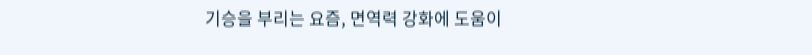기승을 부리는 요즘, 면역력 강화에 도움이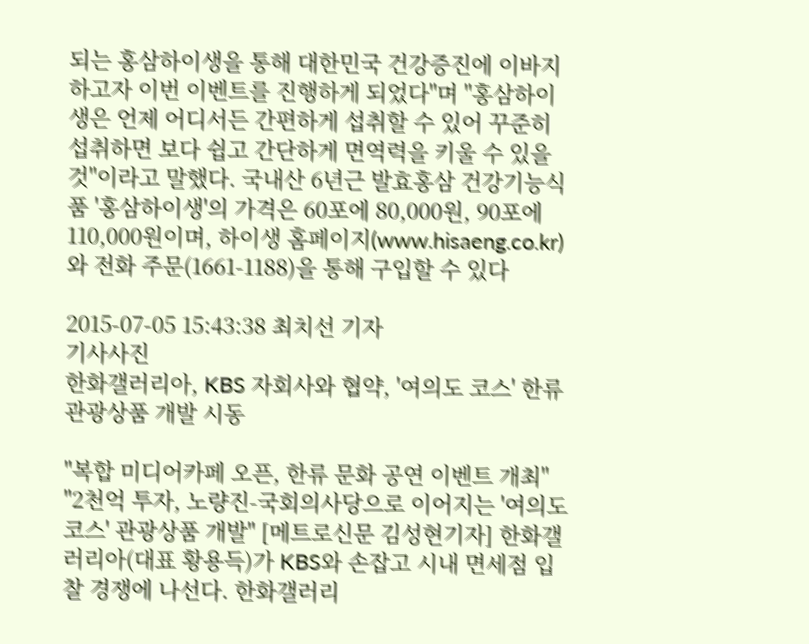되는 홍삼하이생을 통해 대한민국 건강증진에 이바지 하고자 이번 이벤트를 진행하게 되었다"며 "홍삼하이생은 언제 어디서든 간편하게 섭취할 수 있어 꾸준히 섭취하면 보다 쉽고 간단하게 면역력을 키울 수 있을 것"이라고 말했다. 국내산 6년근 발효홍삼 건강기능식품 '홍삼하이생'의 가격은 60포에 80,000원, 90포에 110,000원이며, 하이생 홈페이지(www.hisaeng.co.kr)와 전화 주문(1661-1188)을 통해 구입할 수 있다

2015-07-05 15:43:38 최치선 기자
기사사진
한화갤러리아, KBS 자회사와 협약, '여의도 코스' 한류관광상품 개발 시동

"복합 미디어카페 오픈, 한류 문화 공연 이벤트 개최" "2천억 투자, 노량진-국회의사당으로 이어지는 '여의도 코스' 관광상품 개발" [메트로신문 김성현기자] 한화갤러리아(대표 황용득)가 KBS와 손잡고 시내 면세점 입찰 경쟁에 나선다. 한화갤러리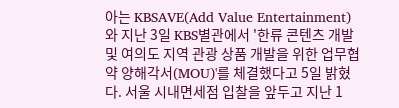아는 KBSAVE(Add Value Entertainment)와 지난 3일 KBS별관에서 '한류 콘텐츠 개발 및 여의도 지역 관광 상품 개발을 위한 업무협약 양해각서(MOU)'를 체결했다고 5일 밝혔다. 서울 시내면세점 입찰을 앞두고 지난 1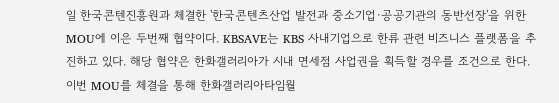일 한국콘텐진흥원과 체결한 '한국콘텐츠산업 발전과 중소기업·공공기관의 동반선장'을 위한 MOU에 이은 두번째 협약이다. KBSAVE는 KBS 사내기업으로 한류 관련 비즈니스 플랫폼을 추진하고 있다. 해당 협약은 한화갤러리아가 시내 면세점 사업권을 획득할 경우를 조건으로 한다. 이번 MOU를 체결을 통해 한화갤러리아타임월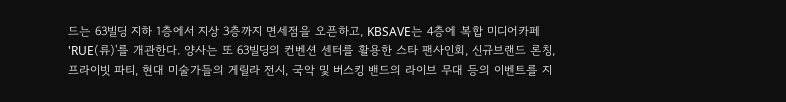드는 63빌딩 지하 1층에서 지상 3층까지 면세점을 오픈하고, KBSAVE는 4층에 복합 미디어카페 'RUE(류)'를 개관한다. 양사는 또 63빌딩의 컨벤션 센터를 활용한 스타 팬사인회, 신규브랜드 론칭, 프라이빗 파티, 현대 미술가들의 게릴라 전시, 국악 및 버스킹 밴드의 라이브 무대 등의 이벤트를 지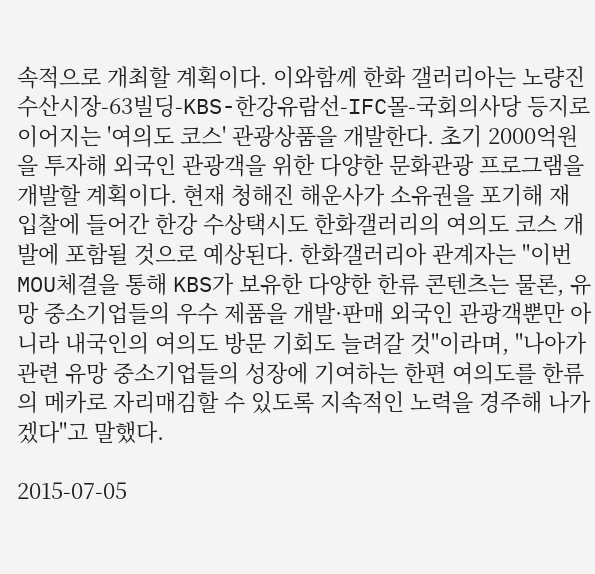속적으로 개최할 계획이다. 이와함께 한화 갤러리아는 노량진수산시장-63빌딩-KBS-한강유람선-IFC몰-국회의사당 등지로 이어지는 '여의도 코스' 관광상품을 개발한다. 초기 2000억원을 투자해 외국인 관광객을 위한 다양한 문화관광 프로그램을 개발할 계획이다. 현재 청해진 해운사가 소유권을 포기해 재 입찰에 들어간 한강 수상택시도 한화갤러리의 여의도 코스 개발에 포함될 것으로 예상된다. 한화갤러리아 관계자는 "이번 MOU체결을 통해 KBS가 보유한 다양한 한류 콘텐츠는 물론, 유망 중소기업들의 우수 제품을 개발·판매 외국인 관광객뿐만 아니라 내국인의 여의도 방문 기회도 늘려갈 것"이라며, "나아가 관련 유망 중소기업들의 성장에 기여하는 한편 여의도를 한류의 메카로 자리매김할 수 있도록 지속적인 노력을 경주해 나가겠다"고 말했다.

2015-07-05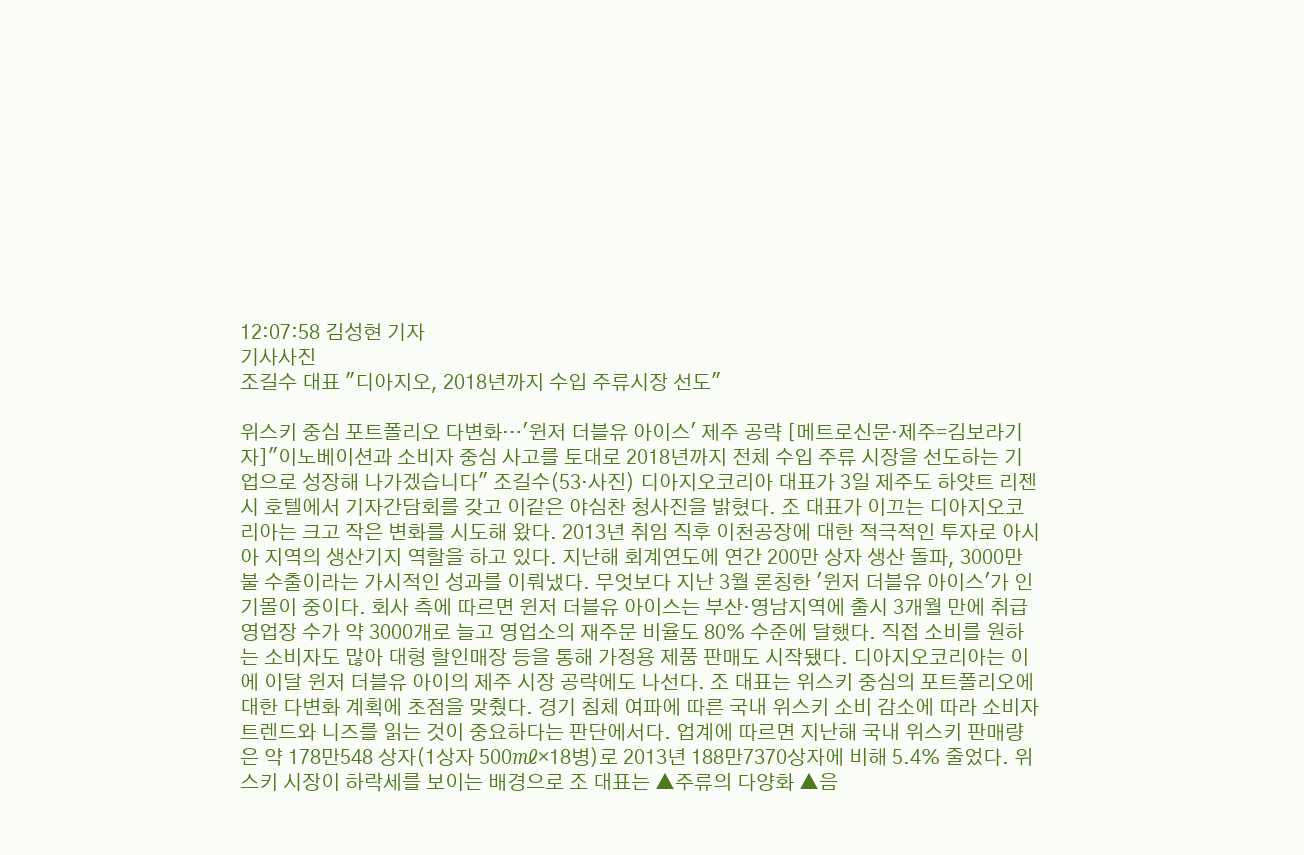12:07:58 김성현 기자
기사사진
조길수 대표 "디아지오, 2018년까지 수입 주류시장 선도"

위스키 중심 포트폴리오 다변화…'윈저 더블유 아이스' 제주 공략 [메트로신문·제주=김보라기자]"이노베이션과 소비자 중심 사고를 토대로 2018년까지 전체 수입 주류 시장을 선도하는 기업으로 성장해 나가겠습니다" 조길수(53·사진) 디아지오코리아 대표가 3일 제주도 하얏트 리젠시 호텔에서 기자간담회를 갖고 이같은 야심찬 청사진을 밝혔다. 조 대표가 이끄는 디아지오코리아는 크고 작은 변화를 시도해 왔다. 2013년 취임 직후 이천공장에 대한 적극적인 투자로 아시아 지역의 생산기지 역할을 하고 있다. 지난해 회계연도에 연간 200만 상자 생산 돌파, 3000만불 수출이라는 가시적인 성과를 이뤄냈다. 무엇보다 지난 3월 론칭한 '윈저 더블유 아이스'가 인기몰이 중이다. 회사 측에 따르면 윈저 더블유 아이스는 부산·영남지역에 출시 3개월 만에 취급 영업장 수가 약 3000개로 늘고 영업소의 재주문 비율도 80% 수준에 달했다. 직접 소비를 원하는 소비자도 많아 대형 할인매장 등을 통해 가정용 제품 판매도 시작됐다. 디아지오코리아는 이에 이달 윈저 더블유 아이의 제주 시장 공략에도 나선다. 조 대표는 위스키 중심의 포트폴리오에 대한 다변화 계획에 초점을 맞췄다. 경기 침체 여파에 따른 국내 위스키 소비 감소에 따라 소비자 트렌드와 니즈를 읽는 것이 중요하다는 판단에서다. 업계에 따르면 지난해 국내 위스키 판매량은 약 178만548 상자(1상자 500㎖×18병)로 2013년 188만7370상자에 비해 5.4% 줄었다. 위스키 시장이 하락세를 보이는 배경으로 조 대표는 ▲주류의 다양화 ▲음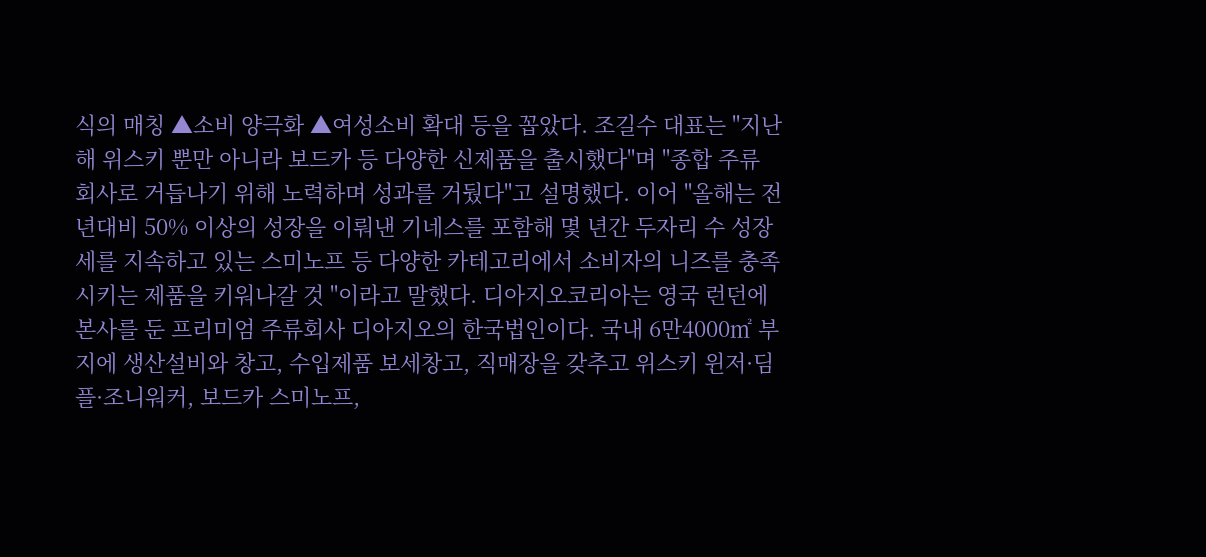식의 매칭 ▲소비 양극화 ▲여성소비 확대 등을 꼽았다. 조길수 대표는 "지난해 위스키 뿐만 아니라 보드카 등 다양한 신제품을 출시했다"며 "종합 주류 회사로 거듭나기 위해 노력하며 성과를 거뒀다"고 설명했다. 이어 "올해는 전년대비 50% 이상의 성장을 이뤄낸 기네스를 포함해 몇 년간 두자리 수 성장세를 지속하고 있는 스미노프 등 다양한 카테고리에서 소비자의 니즈를 충족시키는 제품을 키워나갈 것 "이라고 말했다. 디아지오코리아는 영국 런던에 본사를 둔 프리미엄 주류회사 디아지오의 한국법인이다. 국내 6만4000㎡ 부지에 생산설비와 창고, 수입제품 보세창고, 직매장을 갖추고 위스키 윈저·딤플·조니워커, 보드카 스미노프,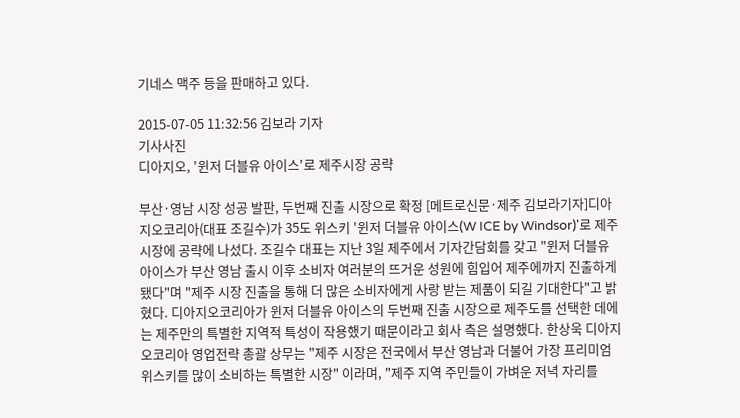기네스 맥주 등을 판매하고 있다.

2015-07-05 11:32:56 김보라 기자
기사사진
디아지오, '윈저 더블유 아이스'로 제주시장 공략

부산·영남 시장 성공 발판, 두번째 진출 시장으로 확정 [메트로신문·제주 김보라기자]디아지오코리아(대표 조길수)가 35도 위스키 '윈저 더블유 아이스(W ICE by Windsor)'로 제주 시장에 공략에 나섰다. 조길수 대표는 지난 3일 제주에서 기자간담회를 갖고 "윈저 더블유 아이스가 부산 영남 출시 이후 소비자 여러분의 뜨거운 성원에 힘입어 제주에까지 진출하게 됐다"며 "제주 시장 진출을 통해 더 많은 소비자에게 사랑 받는 제품이 되길 기대한다"고 밝혔다. 디아지오코리아가 윈저 더블유 아이스의 두번째 진출 시장으로 제주도를 선택한 데에는 제주만의 특별한 지역적 특성이 작용했기 때문이라고 회사 측은 설명했다. 한상욱 디아지오코리아 영업전략 총괄 상무는 "제주 시장은 전국에서 부산 영남과 더불어 가장 프리미엄 위스키를 많이 소비하는 특별한 시장" 이라며, "제주 지역 주민들이 가벼운 저녁 자리를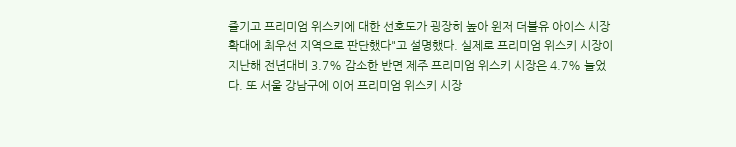즐기고 프리미엄 위스키에 대한 선호도가 굉장히 높아 윈저 더블유 아이스 시장 확대에 최우선 지역으로 판단했다"고 설명했다. 실제로 프리미엄 위스키 시장이 지난해 전년대비 3.7% 감소한 반면 제주 프리미엄 위스키 시장은 4.7% 늘었다. 또 서울 강남구에 이어 프리미엄 위스키 시장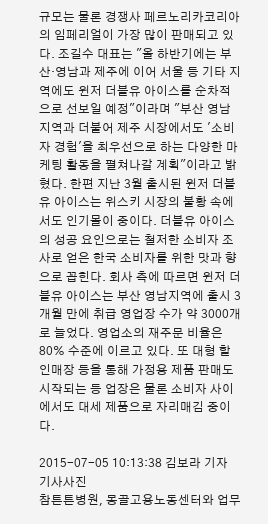규모는 물론 경쟁사 페르노리카코리아의 임페리얼이 가장 많이 판매되고 있다. 조길수 대표는 "올 하반기에는 부산·영남과 제주에 이어 서울 등 기타 지역에도 윈저 더블유 아이스를 순차적으로 선보일 예정"이라며 "부산 영남 지역과 더불어 제주 시장에서도 '소비자 경험'을 최우선으로 하는 다양한 마케팅 활동을 펼쳐나갈 계획"이라고 밝혔다. 한편 지난 3월 출시된 윈저 더블유 아이스는 위스키 시장의 불황 속에서도 인기몰이 중이다. 더블유 아이스의 성공 요인으로는 철저한 소비자 조사로 얻은 한국 소비자를 위한 맛과 향으로 꼽힌다. 회사 측에 따르면 윈저 더블유 아이스는 부산 영남지역에 출시 3개월 만에 취급 영업장 수가 약 3000개로 늘었다. 영업소의 재주문 비율은 80% 수준에 이르고 있다. 또 대형 할인매장 등을 통해 가정용 제품 판매도 시작되는 등 업장은 물론 소비자 사이에서도 대세 제품으로 자리매김 중이다.

2015-07-05 10:13:38 김보라 기자
기사사진
참튼튼병원, 몽골고용노동센터와 업무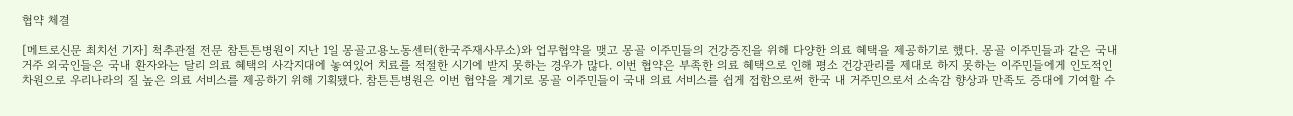협약 체결

[메트로신문 최치선 기자] 척추관절 전문 참튼튼병원이 지난 1일 몽골고용노동센터(한국주재사무소)와 업무협약을 맺고 몽골 이주민들의 건강증진을 위해 다양한 의료 혜택을 제공하기로 했다. 몽골 이주민들과 같은 국내 거주 외국인들은 국내 환자와는 달리 의료 혜택의 사각지대에 놓여있어 치료를 적절한 시기에 받지 못하는 경우가 많다. 이번 협약은 부족한 의료 혜택으로 인해 평소 건강관리를 제대로 하지 못하는 이주민들에게 인도적인 차원으로 우리나라의 질 높은 의료 서비스를 제공하기 위해 기획됐다. 참튼튼병원은 이번 협약을 계기로 몽골 이주민들이 국내 의료 서비스를 쉽게 접함으로써 한국 내 거주민으로서 소속감 향상과 만족도 증대에 기여할 수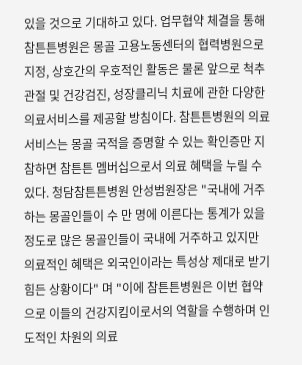있을 것으로 기대하고 있다. 업무협약 체결을 통해 참튼튼병원은 몽골 고용노동센터의 협력병원으로 지정, 상호간의 우호적인 활동은 물론 앞으로 척추관절 및 건강검진, 성장클리닉 치료에 관한 다양한 의료서비스를 제공할 방침이다. 참튼튼병원의 의료서비스는 몽골 국적을 증명할 수 있는 확인증만 지참하면 참튼튼 멤버십으로서 의료 혜택을 누릴 수 있다. 청담참튼튼병원 안성범원장은 "국내에 거주하는 몽골인들이 수 만 명에 이른다는 통계가 있을 정도로 많은 몽골인들이 국내에 거주하고 있지만 의료적인 혜택은 외국인이라는 특성상 제대로 받기 힘든 상황이다" 며 "이에 참튼튼병원은 이번 협약으로 이들의 건강지킴이로서의 역할을 수행하며 인도적인 차원의 의료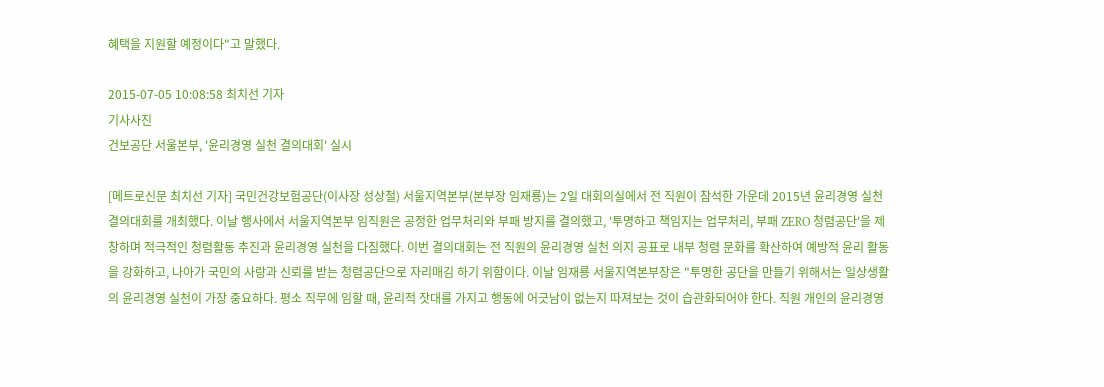혜택을 지원할 예정이다"고 말했다.

2015-07-05 10:08:58 최치선 기자
기사사진
건보공단 서울본부, '윤리경영 실천 결의대회' 실시

[메트로신문 최치선 기자] 국민건강보험공단(이사장 성상철) 서울지역본부(본부장 임재룡)는 2일 대회의실에서 전 직원이 참석한 가운데 2015년 윤리경영 실천 결의대회를 개최했다. 이날 행사에서 서울지역본부 임직원은 공정한 업무처리와 부패 방지를 결의했고, '투명하고 책임지는 업무처리, 부패 ZERO 청렴공단'을 제창하며 적극적인 청렴활동 추진과 윤리경영 실천을 다짐했다. 이번 결의대회는 전 직원의 윤리경영 실천 의지 공표로 내부 청렴 문화를 확산하여 예방적 윤리 활동을 강화하고, 나아가 국민의 사랑과 신뢰를 받는 청렴공단으로 자리매김 하기 위함이다. 이날 임재룡 서울지역본부장은 "투명한 공단을 만들기 위해서는 일상생활의 윤리경영 실천이 가장 중요하다. 평소 직무에 임할 때, 윤리적 잣대를 가지고 행동에 어긋남이 없는지 따져보는 것이 습관화되어야 한다. 직원 개인의 윤리경영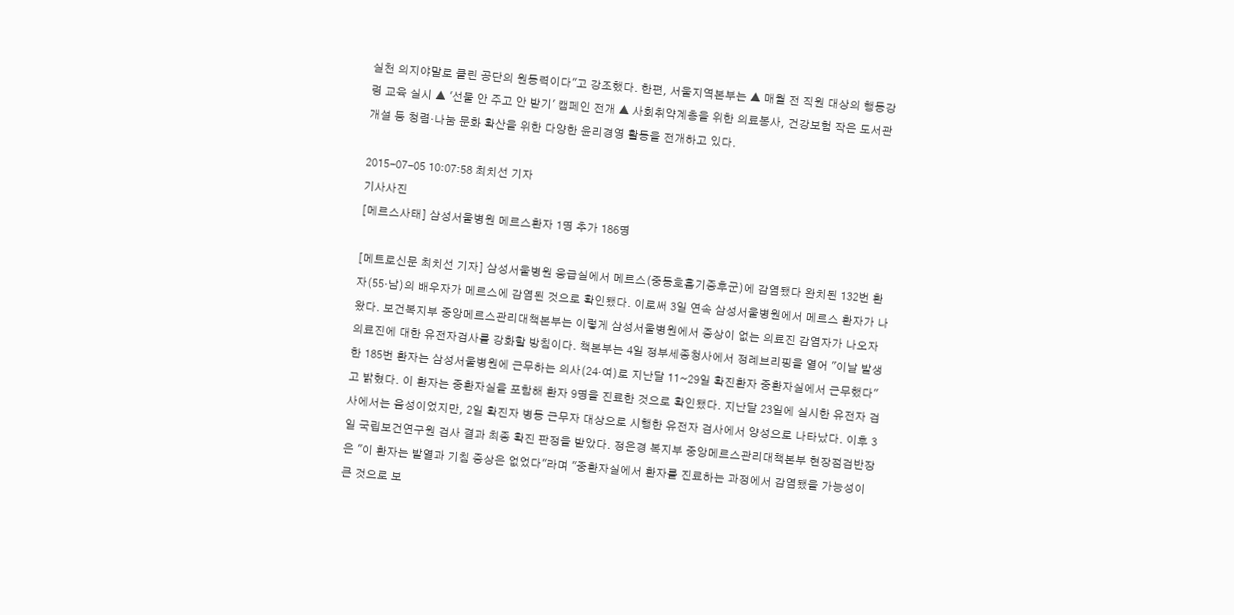실천 의지야말로 클린 공단의 원동력이다"고 강조했다. 한편, 서울지역본부는 ▲ 매월 전 직원 대상의 행동강령 교육 실시 ▲ '선물 안 주고 안 받기' 캠페인 전개 ▲ 사회취약계층을 위한 의료봉사, 건강보험 작은 도서관 개설 등 청렴·나눔 문화 확산을 위한 다양한 윤리경영 활동을 전개하고 있다.

2015-07-05 10:07:58 최치선 기자
기사사진
[메르스사태] 삼성서울병원 메르스환자 1명 추가 186명

[메트로신문 최치선 기자] 삼성서울병원 응급실에서 메르스(중동호흡기증후군)에 감염됐다 완치된 132번 환자(55·남)의 배우자가 메르스에 감염된 것으로 확인됐다. 이로써 3일 연속 삼성서울병원에서 메르스 환자가 나왔다. 보건복지부 중앙메르스관리대책본부는 이렇게 삼성서울병원에서 증상이 없는 의료진 감염자가 나오자 의료진에 대한 유전자검사를 강화할 방침이다. 책본부는 4일 정부세종청사에서 정례브리핑을 열어 "이날 발생한 185번 환자는 삼성서울병원에 근무하는 의사(24·여)로 지난달 11~29일 확진환자 중환자실에서 근무했다"고 밝혔다. 이 환자는 중환자실을 포함해 환자 9명을 진료한 것으로 확인됐다. 지난달 23일에 실시한 유전자 검사에서는 음성이었지만, 2일 확진자 병동 근무자 대상으로 시행한 유전자 검사에서 양성으로 나타났다. 이후 3일 국립보건연구원 검사 결과 최종 확진 판정을 받았다. 정은경 복지부 중앙메르스관리대책본부 현장점검반장은 "이 환자는 발열과 기침 증상은 없었다"라며 "중환자실에서 환자를 진료하는 과정에서 감염됐을 가능성이 큰 것으로 보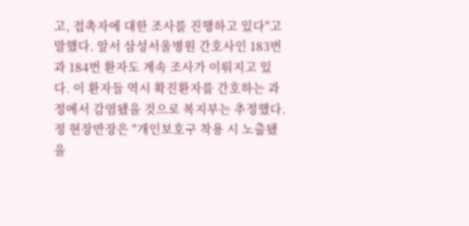고, 접촉자에 대한 조사를 진행하고 있다"고 말했다. 앞서 삼성서울병원 간호사인 183번과 184번 환자도 계속 조사가 이뤄지고 있다. 이 환자들 역시 확진환자를 간호하는 과정에서 감염됐을 것으로 복지부는 추정했다. 정 현장반장은 "개인보호구 착용 시 노출됐을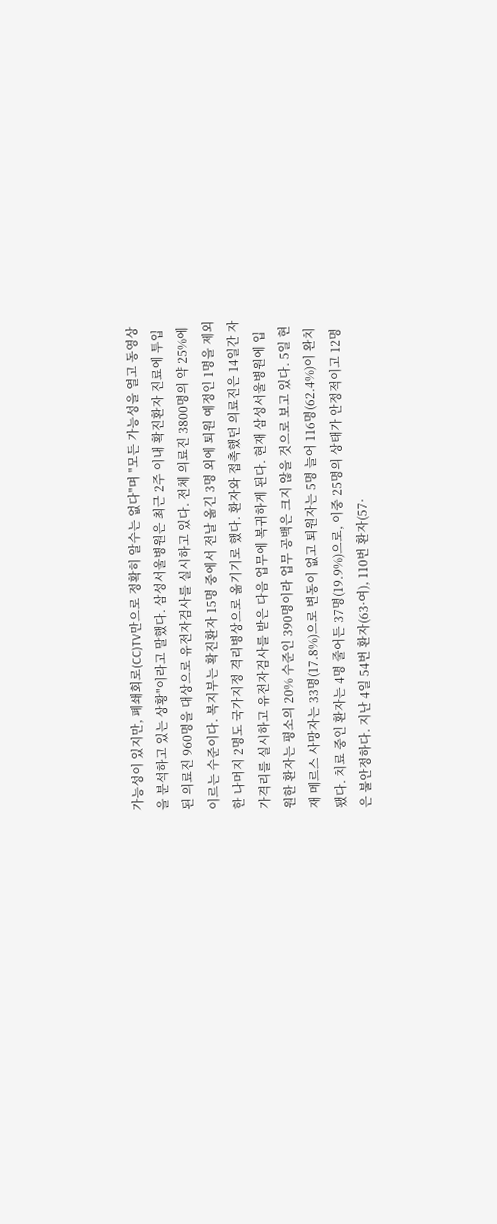가능성이 있지만, 폐쇄회로(CC)TV만으로 정확히 알수는 없다"며 "모든 가능성을 열고 동영상을 분석하고 있는 상황"이라고 말했다. 삼성서울병원은 최근 2주 이내 확진환자 진료에 투입된 의료진 960명을 대상으로 유전자검사를 실시하고 있다. 전체 의료진 3800명의 약 25%에 이르는 수준이다. 복지부는 확진환자 15명 중에서 전날 옮긴 3명 외에 퇴원 예정인 1명을 제외한 나머지 2명도 국가지정 격리병상으로 옮기기로 했다. 환자와 접촉했던 의료진은 14일간 자가격리를 실시하고 유전자검사를 받은 다음 업무에 복귀하게 된다. 현재 삼성서울병원에 입원한 환자는 평소의 20% 수준인 390명이라 업무 공백은 크지 않을 것으로 보고 있다. 5일 현재 메르스 사망자는 33명(17.8%)으로 변동이 없고 퇴원자는 5명 늘어 116명(62.4%)이 완치됐다. 치료 중인 환자는 4명 줄어든 37명(19.9%)으로, 이중 25명의 상태가 안정적이고 12명은 불안정하다. 지난 4일 54번 환자(63·여), 110번 환자(57·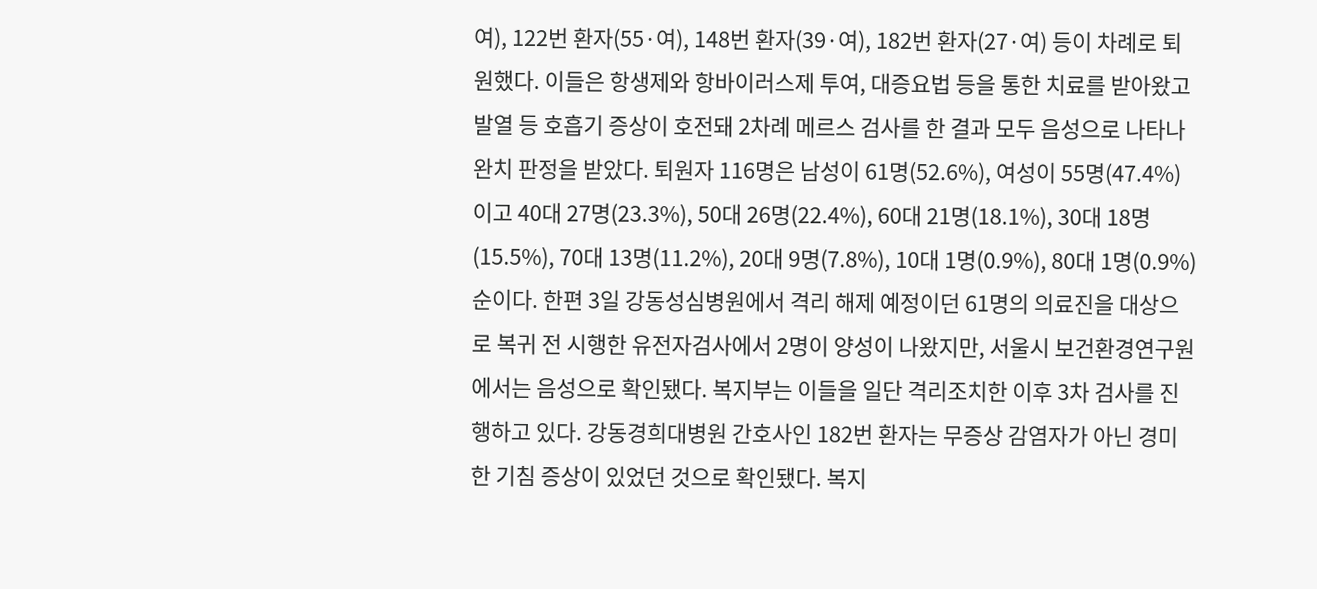여), 122번 환자(55·여), 148번 환자(39·여), 182번 환자(27·여) 등이 차례로 퇴원했다. 이들은 항생제와 항바이러스제 투여, 대증요법 등을 통한 치료를 받아왔고 발열 등 호흡기 증상이 호전돼 2차례 메르스 검사를 한 결과 모두 음성으로 나타나 완치 판정을 받았다. 퇴원자 116명은 남성이 61명(52.6%), 여성이 55명(47.4%)이고 40대 27명(23.3%), 50대 26명(22.4%), 60대 21명(18.1%), 30대 18명(15.5%), 70대 13명(11.2%), 20대 9명(7.8%), 10대 1명(0.9%), 80대 1명(0.9%) 순이다. 한편 3일 강동성심병원에서 격리 해제 예정이던 61명의 의료진을 대상으로 복귀 전 시행한 유전자검사에서 2명이 양성이 나왔지만, 서울시 보건환경연구원에서는 음성으로 확인됐다. 복지부는 이들을 일단 격리조치한 이후 3차 검사를 진행하고 있다. 강동경희대병원 간호사인 182번 환자는 무증상 감염자가 아닌 경미한 기침 증상이 있었던 것으로 확인됐다. 복지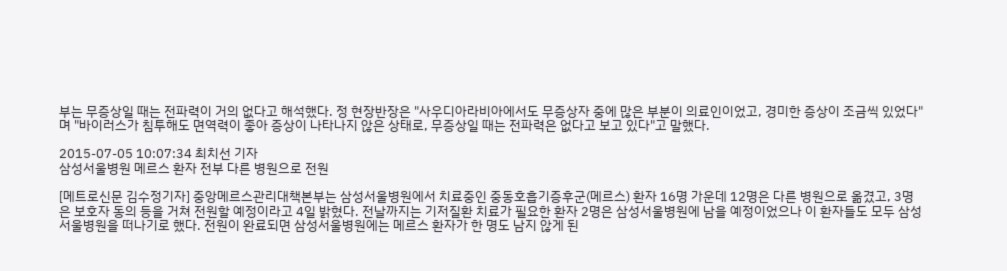부는 무증상일 때는 전파력이 거의 없다고 해석했다. 정 현장반장은 "사우디아라비아에서도 무증상자 중에 많은 부분이 의료인이었고, 경미한 증상이 조금씩 있었다"며 "바이러스가 침투해도 면역력이 좋아 증상이 나타나지 않은 상태로, 무증상일 때는 전파력은 없다고 보고 있다"고 말했다.

2015-07-05 10:07:34 최치선 기자
삼성서울병원 메르스 환자 전부 다른 병원으로 전원

[메트로신문 김수정기자] 중앙메르스관리대책본부는 삼성서울병원에서 치료중인 중동호흡기증후군(메르스) 환자 16명 가운데 12명은 다른 병원으로 옮겼고, 3명은 보호자 동의 등을 거쳐 전원할 예정이라고 4일 밝혔다. 전날까지는 기저질환 치료가 필요한 환자 2명은 삼성서울병원에 남을 예정이었으나 이 환자들도 모두 삼성서울병원을 떠나기로 했다. 전원이 완료되면 삼성서울병원에는 메르스 환자가 한 명도 남지 않게 된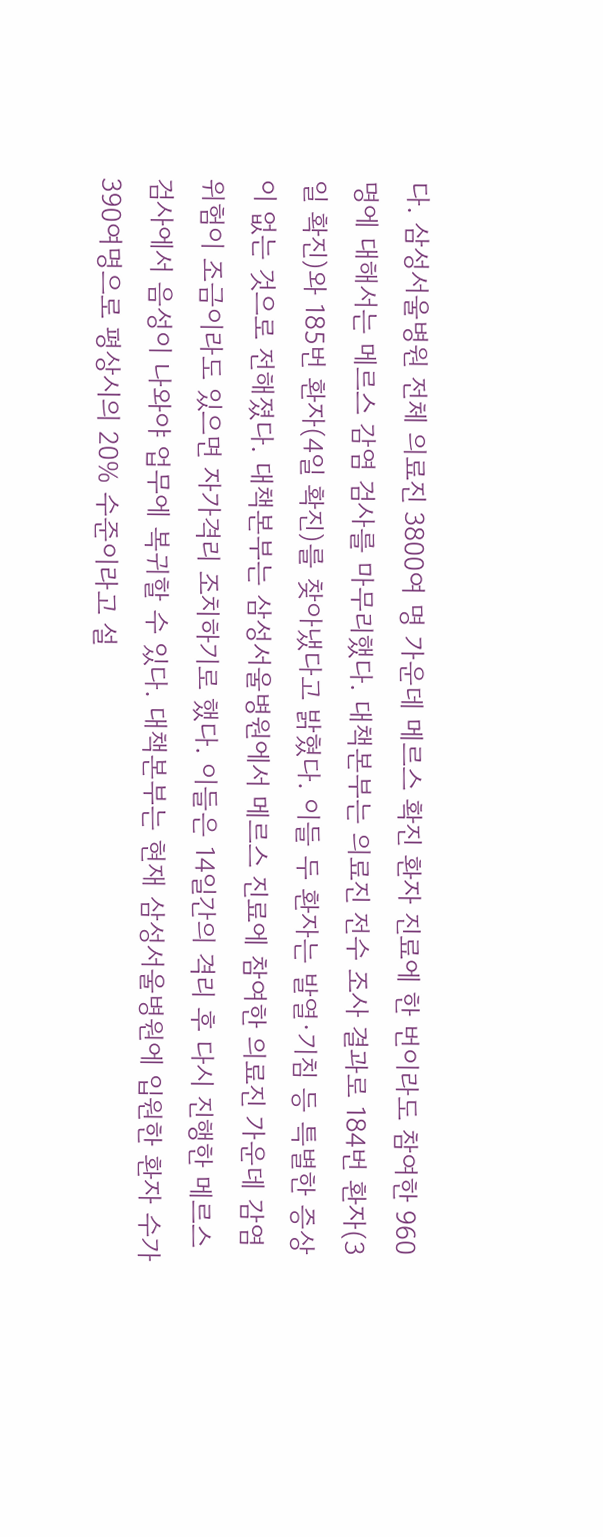다. 삼성서울병원 전체 의료진 3800여 명 가운데 메르스 확진 환자 진료에 한 번이라도 참여한 960명에 대해서는 메르스 감염 검사를 마무리했다. 대책본부는 의료진 전수 조사 결과로 184번 환자(3일 확진)와 185번 환자(4일 확진)를 찾아냈다고 밝혔다. 이들 두 환자는 발열·기침 등 특별한 증상이 없는 것으로 전해졌다. 대책본부는 삼성서울병원에서 메르스 진료에 참여한 의료진 가운데 감염 위험이 조금이라도 있으면 자가격리 조치하기로 했다. 이들은 14일간의 격리 후 다시 진행한 메르스 검사에서 음성이 나와야 업무에 복귀할 수 있다. 대책본부는 현재 삼성서울병원에 입원한 환자 수가 390여명으로 평상시의 20% 수준이라고 설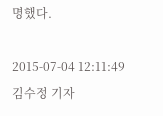명했다.

2015-07-04 12:11:49 김수정 기자